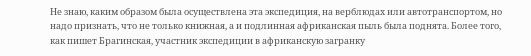Не знаю, каким образом была осуществлена эта экспедиция, на верблюдах или автотранспортом, но надо признать, что не только книжная, а и подлинная африканская пыль была поднята. Более того, как пишет Брагинская, участник экспедиции в африканскую загранку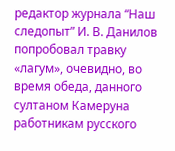редактор журнала “Наш следопыт” И. В. Данилов попробовал травку «лагум», очевидно, во время обеда, данного султаном Камеруна работникам русского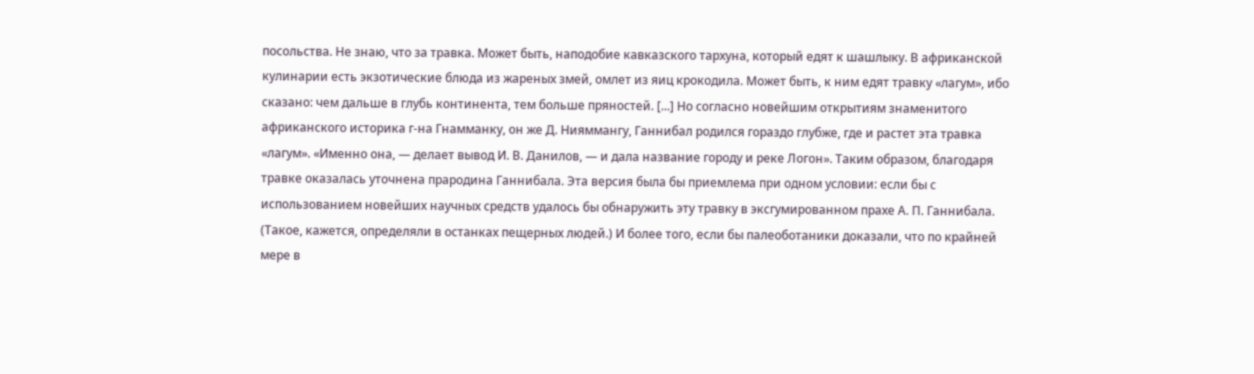посольства. Не знаю, что за травка. Может быть, наподобие кавказского тархуна, который едят к шашлыку. В африканской кулинарии есть экзотические блюда из жареных змей, омлет из яиц крокодила. Может быть, к ним едят травку «лагум», ибо сказано: чем дальше в глубь континента, тем больше пряностей. [...] Но согласно новейшим открытиям знаменитого африканского историка г-на Гнамманку, он же Д. Нияммангу, Ганнибал родился гораздо глубже, где и растет эта травка «лагум». «Именно она, — делает вывод И. В. Данилов, — и дала название городу и реке Логон». Таким образом, благодаря травке оказалась уточнена прародина Ганнибала. Эта версия была бы приемлема при одном условии: если бы с использованием новейших научных средств удалось бы обнаружить эту травку в эксгумированном прахе А. П. Ганнибала. (Такое, кажется, определяли в останках пещерных людей.) И более того, если бы палеоботаники доказали, что по крайней мере в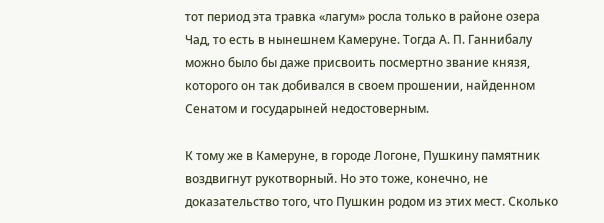тот период эта травка «лагум» росла только в районе озера Чад, то есть в нынешнем Камеруне. Тогда А. П. Ганнибалу можно было бы даже присвоить посмертно звание князя, которого он так добивался в своем прошении, найденном Сенатом и государыней недостоверным.

К тому же в Камеруне, в городе Логоне, Пушкину памятник воздвигнут рукотворный. Но это тоже, конечно, не доказательство того, что Пушкин родом из этих мест. Сколько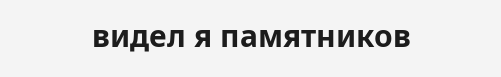видел я памятников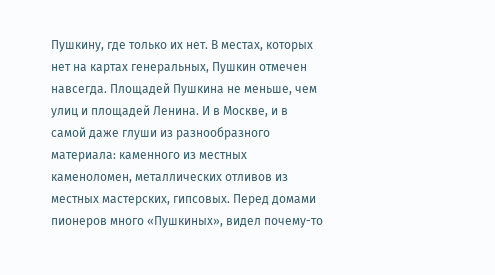Пушкину, где только их нет. В местах, которых нет на картах генеральных, Пушкин отмечен навсегда. Площадей Пушкина не меньше, чем улиц и площадей Ленина. И в Москве, и в самой даже глуши из разнообразного материала: каменного из местных каменоломен, металлических отливов из местных мастерских, гипсовых. Перед домами пионеров много «Пушкиных», видел почему-то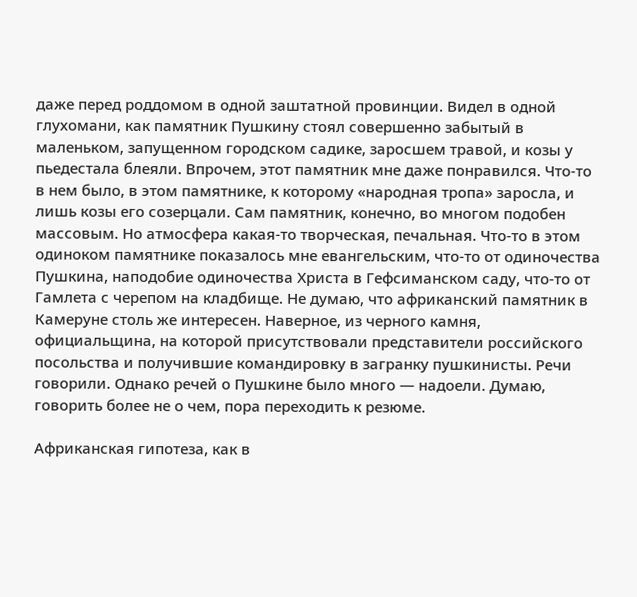даже перед роддомом в одной заштатной провинции. Видел в одной глухомани, как памятник Пушкину стоял совершенно забытый в маленьком, запущенном городском садике, заросшем травой, и козы у пьедестала блеяли. Впрочем, этот памятник мне даже понравился. Что-то в нем было, в этом памятнике, к которому «народная тропа» заросла, и лишь козы его созерцали. Сам памятник, конечно, во многом подобен массовым. Но атмосфера какая-то творческая, печальная. Что-то в этом одиноком памятнике показалось мне евангельским, что-то от одиночества Пушкина, наподобие одиночества Христа в Гефсиманском саду, что-то от Гамлета с черепом на кладбище. Не думаю, что африканский памятник в Камеруне столь же интересен. Наверное, из черного камня, официальщина, на которой присутствовали представители российского посольства и получившие командировку в загранку пушкинисты. Речи говорили. Однако речей о Пушкине было много — надоели. Думаю, говорить более не о чем, пора переходить к резюме.

Африканская гипотеза, как в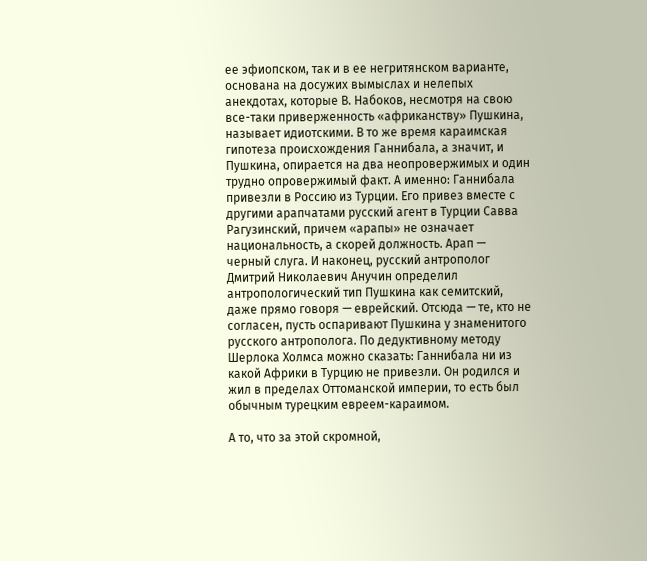ее эфиопском, так и в ее негритянском варианте, основана на досужих вымыслах и нелепых анекдотах, которые В. Набоков, несмотря на свою все-таки приверженность «африканству» Пушкина, называет идиотскими. В то же время караимская гипотеза происхождения Ганнибала, а значит, и Пушкина, опирается на два неопровержимых и один трудно опровержимый факт. А именно: Ганнибала привезли в Россию из Турции. Его привез вместе с другими арапчатами русский агент в Турции Савва Рагузинский, причем «арапы» не означает национальность, а скорей должность. Арап — черный слуга. И наконец, русский антрополог Дмитрий Николаевич Анучин определил антропологический тип Пушкина как семитский, даже прямо говоря — еврейский. Отсюда — те, кто не согласен, пусть оспаривают Пушкина у знаменитого русского антрополога. По дедуктивному методу Шерлока Холмса можно сказать: Ганнибала ни из какой Африки в Турцию не привезли. Он родился и жил в пределах Оттоманской империи, то есть был обычным турецким евреем-караимом.

А то, что за этой скромной,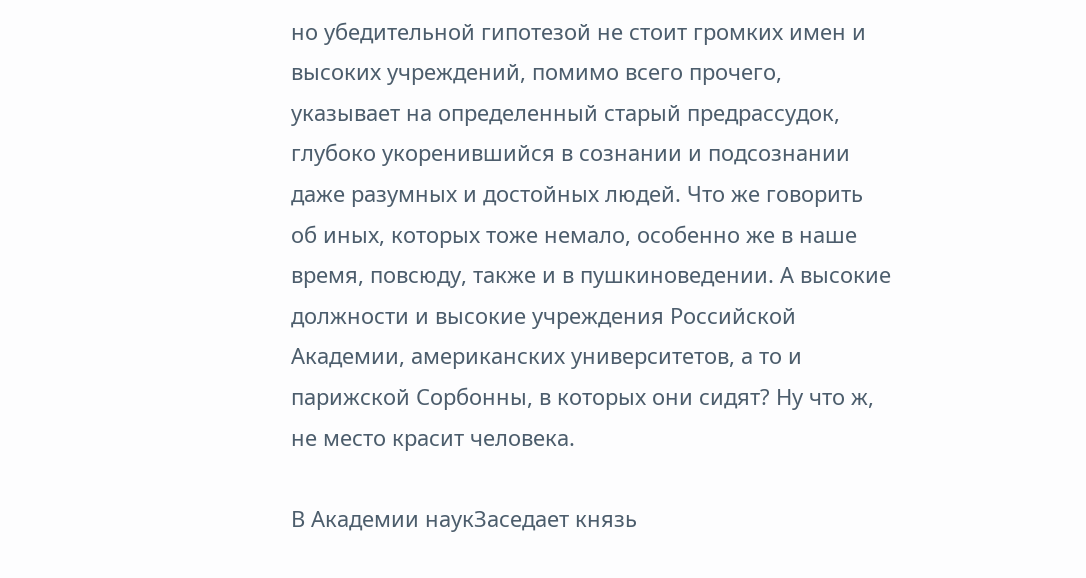но убедительной гипотезой не стоит громких имен и высоких учреждений, помимо всего прочего, указывает на определенный старый предрассудок, глубоко укоренившийся в сознании и подсознании даже разумных и достойных людей. Что же говорить об иных, которых тоже немало, особенно же в наше время, повсюду, также и в пушкиноведении. А высокие должности и высокие учреждения Российской Академии, американских университетов, а то и парижской Сорбонны, в которых они сидят? Ну что ж, не место красит человека.

В Академии наукЗаседает князь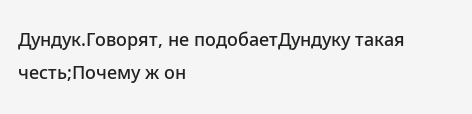Дундук.Говорят, не подобаетДундуку такая честь;Почему ж он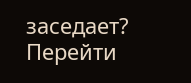заседает?
Перейти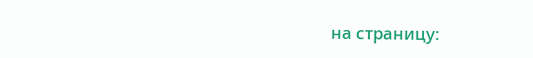на страницу: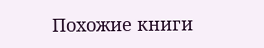Похожие книги